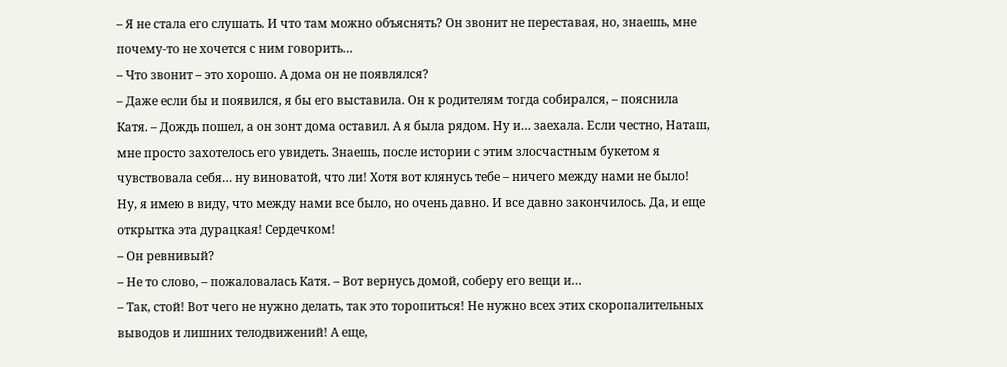– Я не стала его слушать. И что там можно объяснять? Он звонит не переставая, но, знаешь, мне почему-то не хочется с ним говорить…
– Что звонит – это хорошо. А дома он не появлялся?
– Даже если бы и появился, я бы его выставила. Он к родителям тогда собирался, – пояснила Катя. – Дождь пошел, а он зонт дома оставил. А я была рядом. Ну и… заехала. Если честно, Наташ, мне просто захотелось его увидеть. Знаешь, после истории с этим злосчастным букетом я чувствовала себя… ну виноватой, что ли! Хотя вот клянусь тебе – ничего между нами не было! Ну, я имею в виду, что между нами все было, но очень давно. И все давно закончилось. Да, и еще открытка эта дурацкая! Сердечком!
– Он ревнивый?
– Не то слово, – пожаловалась Катя. – Вот вернусь домой, соберу его вещи и…
– Так, стой! Вот чего не нужно делать, так это торопиться! Не нужно всех этих скоропалительных выводов и лишних телодвижений! А еще,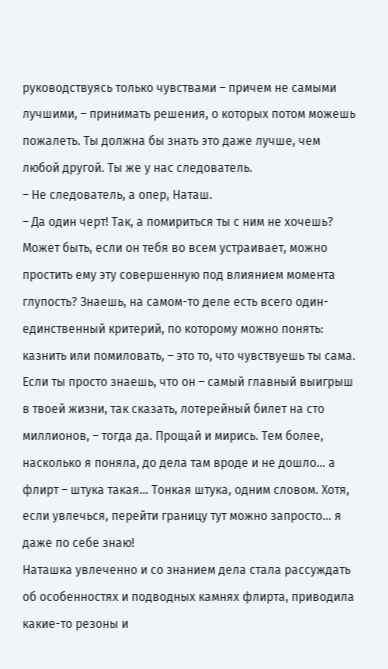руководствуясь только чувствами – причем не самыми лучшими, – принимать решения, о которых потом можешь пожалеть. Ты должна бы знать это даже лучше, чем любой другой. Ты же у нас следователь.
– Не следователь, а опер, Наташ.
– Да один черт! Так, а помириться ты с ним не хочешь? Может быть, если он тебя во всем устраивает, можно простить ему эту совершенную под влиянием момента глупость? Знаешь, на самом-то деле есть всего один-единственный критерий, по которому можно понять: казнить или помиловать, – это то, что чувствуешь ты сама. Если ты просто знаешь, что он – самый главный выигрыш в твоей жизни, так сказать, лотерейный билет на сто миллионов, – тогда да. Прощай и мирись. Тем более, насколько я поняла, до дела там вроде и не дошло… а флирт – штука такая… Тонкая штука, одним словом. Хотя, если увлечься, перейти границу тут можно запросто… я даже по себе знаю!
Наташка увлеченно и со знанием дела стала рассуждать об особенностях и подводных камнях флирта, приводила какие-то резоны и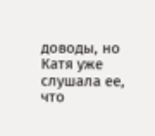доводы, но Катя уже слушала ее, что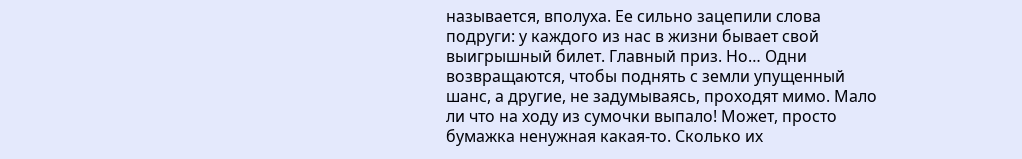называется, вполуха. Ее сильно зацепили слова подруги: у каждого из нас в жизни бывает свой выигрышный билет. Главный приз. Но… Одни возвращаются, чтобы поднять с земли упущенный шанс, а другие, не задумываясь, проходят мимо. Мало ли что на ходу из сумочки выпало! Может, просто бумажка ненужная какая-то. Сколько их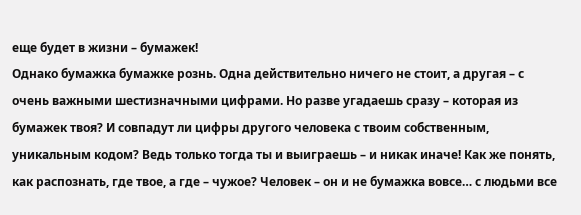еще будет в жизни – бумажек!
Однако бумажка бумажке рознь. Одна действительно ничего не стоит, а другая – с очень важными шестизначными цифрами. Но разве угадаешь сразу – которая из бумажек твоя? И совпадут ли цифры другого человека с твоим собственным, уникальным кодом? Ведь только тогда ты и выиграешь – и никак иначе! Как же понять, как распознать, где твое, а где – чужое? Человек – он и не бумажка вовсе… с людьми все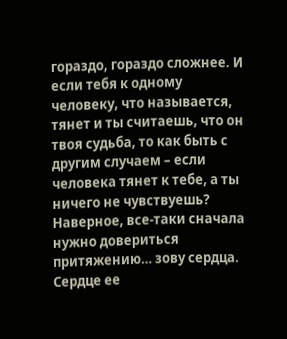гораздо, гораздо сложнее. И если тебя к одному человеку, что называется, тянет и ты считаешь, что он твоя судьба, то как быть с другим случаем – если человека тянет к тебе, а ты ничего не чувствуешь? Наверное, все-таки сначала нужно довериться притяжению… зову сердца. Сердце ее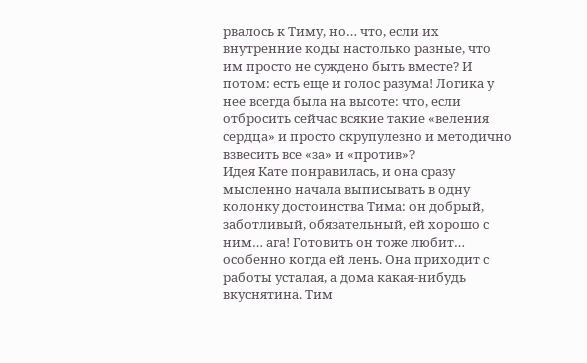рвалось к Тиму, но… что, если их внутренние коды настолько разные, что им просто не суждено быть вместе? И потом: есть еще и голос разума! Логика у нее всегда была на высоте: что, если отбросить сейчас всякие такие «веления сердца» и просто скрупулезно и методично взвесить все «за» и «против»?
Идея Кате понравилась, и она сразу мысленно начала выписывать в одну колонку достоинства Тима: он добрый, заботливый, обязательный, ей хорошо с ним… ага! Готовить он тоже любит… особенно когда ей лень. Она приходит с работы усталая, а дома какая-нибудь вкуснятина. Тим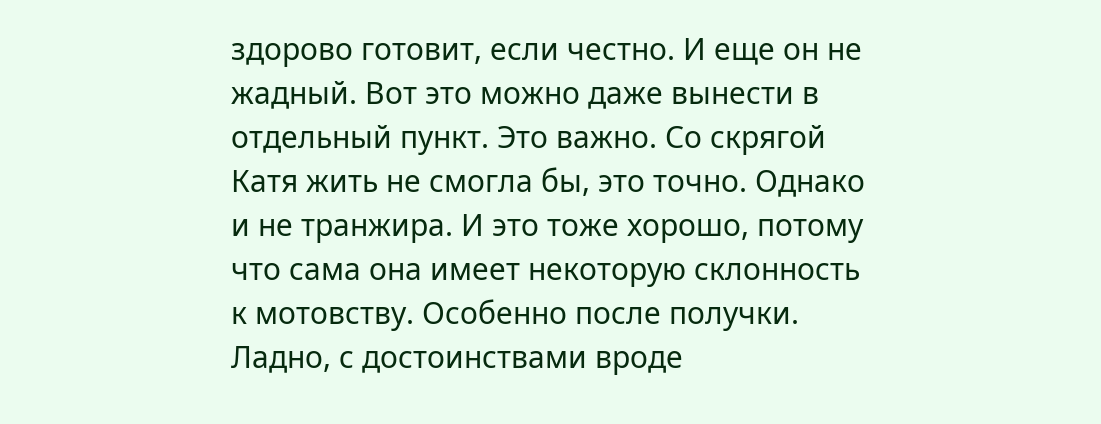здорово готовит, если честно. И еще он не жадный. Вот это можно даже вынести в отдельный пункт. Это важно. Со скрягой Катя жить не смогла бы, это точно. Однако и не транжира. И это тоже хорошо, потому что сама она имеет некоторую склонность к мотовству. Особенно после получки. Ладно, с достоинствами вроде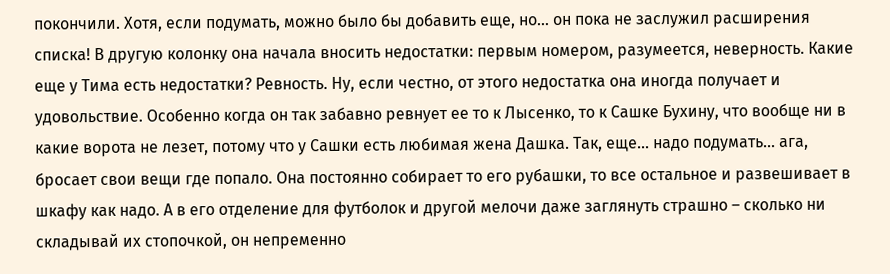покончили. Хотя, если подумать, можно было бы добавить еще, но… он пока не заслужил расширения списка! В другую колонку она начала вносить недостатки: первым номером, разумеется, неверность. Какие еще у Тима есть недостатки? Ревность. Ну, если честно, от этого недостатка она иногда получает и удовольствие. Особенно когда он так забавно ревнует ее то к Лысенко, то к Сашке Бухину, что вообще ни в какие ворота не лезет, потому что у Сашки есть любимая жена Дашка. Так, еще… надо подумать… ага, бросает свои вещи где попало. Она постоянно собирает то его рубашки, то все остальное и развешивает в шкафу как надо. А в его отделение для футболок и другой мелочи даже заглянуть страшно – сколько ни складывай их стопочкой, он непременно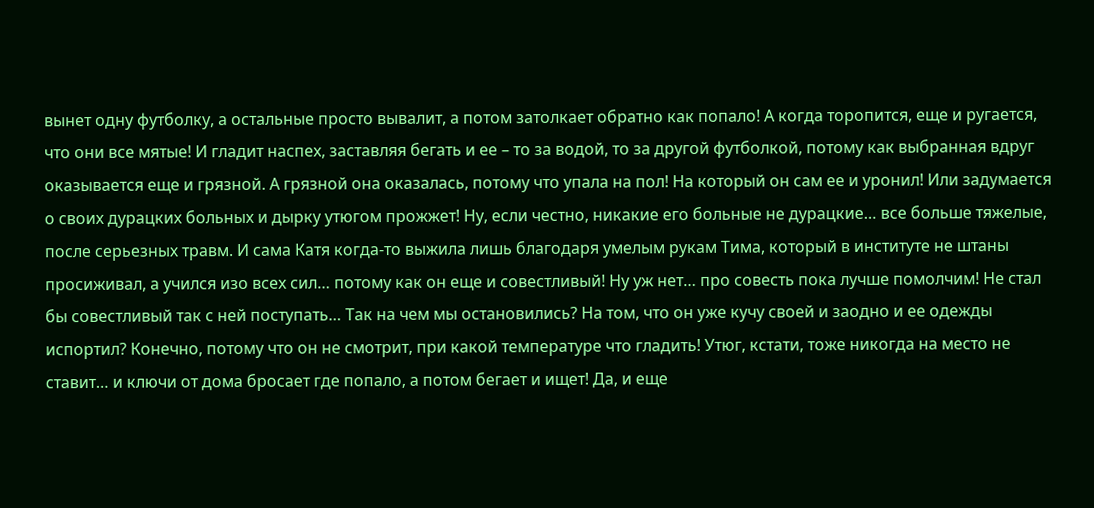вынет одну футболку, а остальные просто вывалит, а потом затолкает обратно как попало! А когда торопится, еще и ругается, что они все мятые! И гладит наспех, заставляя бегать и ее – то за водой, то за другой футболкой, потому как выбранная вдруг оказывается еще и грязной. А грязной она оказалась, потому что упала на пол! На который он сам ее и уронил! Или задумается о своих дурацких больных и дырку утюгом прожжет! Ну, если честно, никакие его больные не дурацкие… все больше тяжелые, после серьезных травм. И сама Катя когда-то выжила лишь благодаря умелым рукам Тима, который в институте не штаны просиживал, а учился изо всех сил… потому как он еще и совестливый! Ну уж нет… про совесть пока лучше помолчим! Не стал бы совестливый так с ней поступать… Так на чем мы остановились? На том, что он уже кучу своей и заодно и ее одежды испортил? Конечно, потому что он не смотрит, при какой температуре что гладить! Утюг, кстати, тоже никогда на место не ставит… и ключи от дома бросает где попало, а потом бегает и ищет! Да, и еще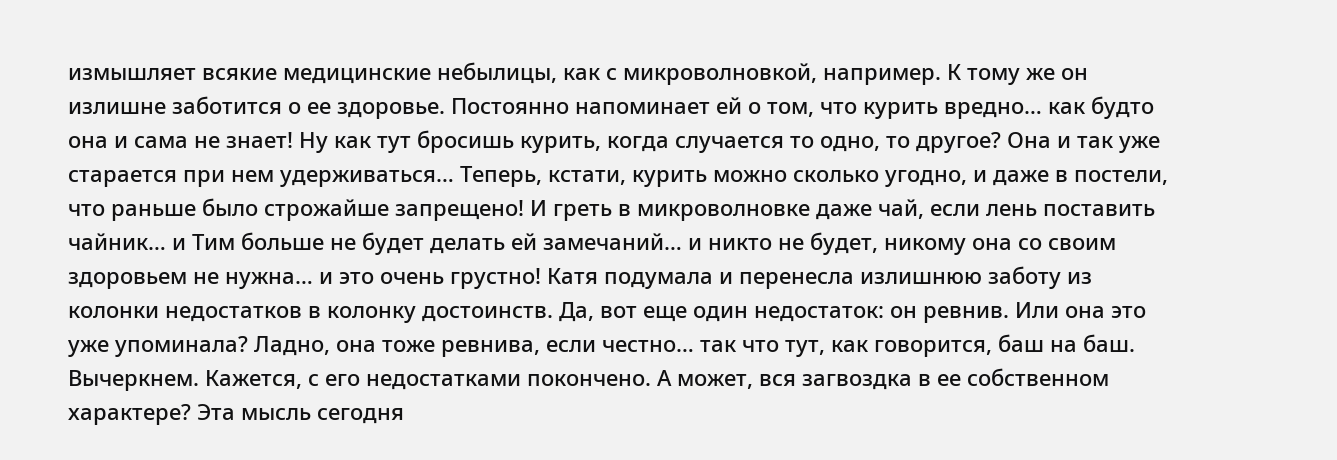измышляет всякие медицинские небылицы, как с микроволновкой, например. К тому же он излишне заботится о ее здоровье. Постоянно напоминает ей о том, что курить вредно… как будто она и сама не знает! Ну как тут бросишь курить, когда случается то одно, то другое? Она и так уже старается при нем удерживаться… Теперь, кстати, курить можно сколько угодно, и даже в постели, что раньше было строжайше запрещено! И греть в микроволновке даже чай, если лень поставить чайник… и Тим больше не будет делать ей замечаний… и никто не будет, никому она со своим здоровьем не нужна… и это очень грустно! Катя подумала и перенесла излишнюю заботу из колонки недостатков в колонку достоинств. Да, вот еще один недостаток: он ревнив. Или она это уже упоминала? Ладно, она тоже ревнива, если честно… так что тут, как говорится, баш на баш. Вычеркнем. Кажется, с его недостатками покончено. А может, вся загвоздка в ее собственном характере? Эта мысль сегодня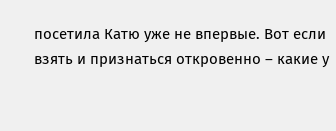посетила Катю уже не впервые. Вот если взять и признаться откровенно – какие у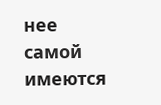нее самой имеются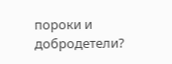пороки и добродетели?